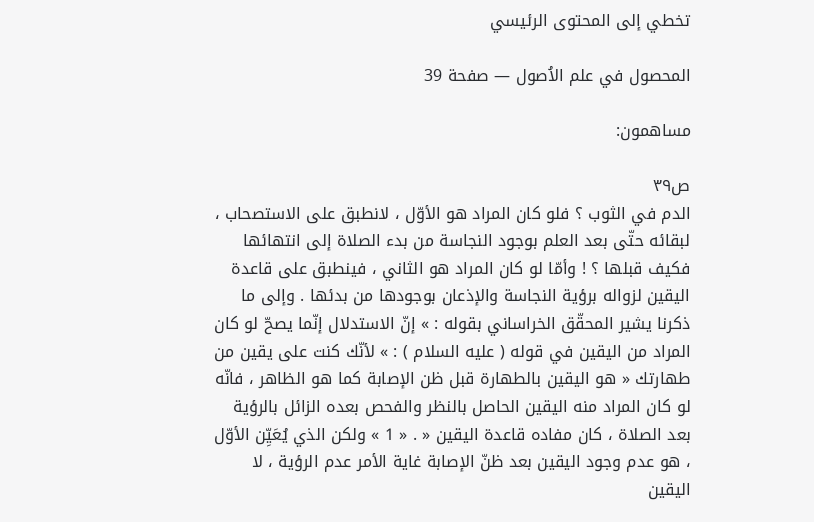تخطي إلى المحتوى الرئيسي

المحصول في علم الاُصول — صفحة 39

مساهمون:

ص٣٩
الدم في الثوب ؟ فلو كان المراد هو الأوّل ، لانطبق على الاستصحاب ، لبقائه حتّى بعد العلم بوجود النجاسة من بدء الصلاة إلى انتهائها فكيف قبلها ؟ ! وأمّا لو كان المراد هو الثاني ، فينطبق على قاعدة اليقين لزواله برؤية النجاسة والإذعان بوجودها من بدئها . وإلى ما ذكرنا يشير المحقّق الخراساني بقوله : » إنّ الاستدلال إنّما يصحّ لو كان المراد من اليقين في قوله ( عليه السلام ) : » لأنّك كنت على يقين من طهارتك « هو اليقين بالطهارة قبل ظن الإصابة كما هو الظاهر ، فانّه لو كان المراد منه اليقين الحاصل بالنظر والفحص بعده الزائل بالرؤية بعد الصلاة ، كان مفاده قاعدة اليقين « . « 1 » ولكن الذي يُعَيِّن الأوّل ، هو عدم وجود اليقين بعد ظنّ الإصابة غاية الأمر عدم الرؤية ، لا اليقين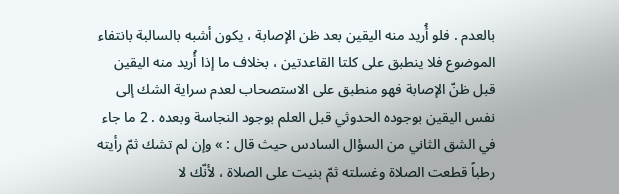بالعدم . فلو أُريد منه اليقين بعد ظن الإصابة ، يكون أشبه بالسالبة بانتفاء الموضوع فلا ينطبق على كلتا القاعدتين ، بخلاف ما إذا أُريد منه اليقين قبل ظنّ الإصابة فهو منطبق على الاستصحاب لعدم سراية الشك إلى نفس اليقين بوجوده الحدوثي قبل العلم بوجود النجاسة وبعده . 2 ما جاء في الشق الثاني من السؤال السادس حيث قال : » وإن لم تشك ثمّ رأيته رطباً قطعت الصلاة وغسلته ثمّ بنيت على الصلاة ، لأنّك لا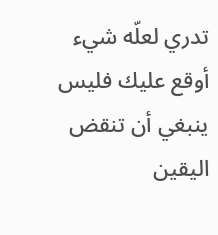تدري لعلّه شيء أوقع عليك فليس ينبغي أن تنقض اليقين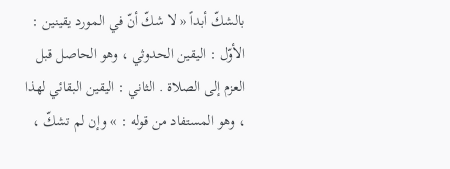بالشكّ أبداً « لا شكّ أنّ في المورد يقينين : الأوّل : اليقين الحدوثي ، وهو الحاصل قبل العزم إلى الصلاة . الثاني : اليقين البقائي لهذا ، وهو المستفاد من قوله : » وإن لم تشكّ ،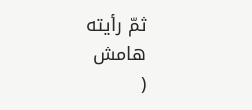ثمّ رأيته
هامش
(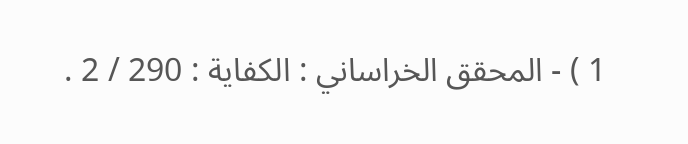1 ) - المحقق الخراساني : الكفاية : 290 / 2 .